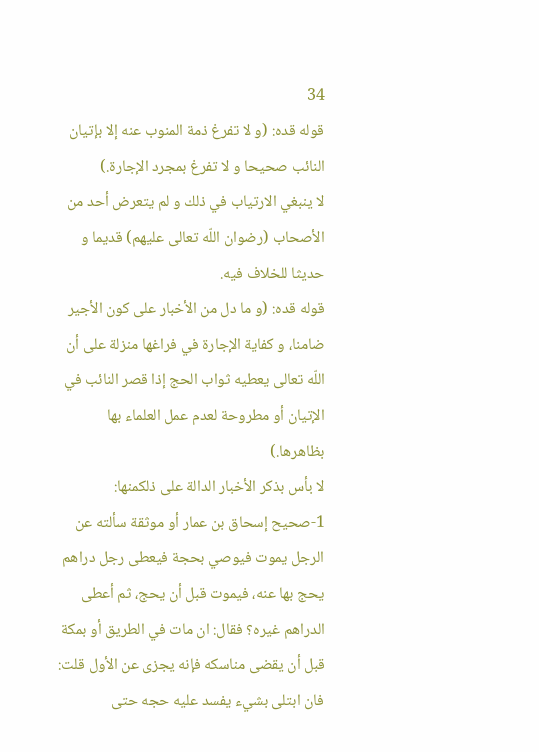34
قوله قده: (و لا تفرغ ذمة المنوب عنه إلا بإتيان النائب صحيحا و لا تفرغ بمجرد الإجارة.)
لا ينبغي الارتياب في ذلك و لم يتعرض أحد من الأصحاب (رضوان اللّه تعالى عليهم) قديما و حديثا للخلاف فيه.
قوله قده: (و ما دل من الأخبار على كون الأجير ضامنا، و كفاية الإجارة في فراغها منزلة على أن اللّه تعالى يعطيه ثواب الحج إذا قصر النائب في الإتيان أو مطروحة لعدم عمل العلماء بها بظاهرها.)
لا بأس بذكر الأخبار الدالة على ذلكمنها:
1-صحيح إسحاق بن عمار أو موثقة سألته عن الرجل يموت فيوصي بحجة فيعطى رجل دراهم يحج بها عنه، فيموت قبل أن يحج، ثم أعطى الدراهم غيره؟ فقال: ان مات في الطريق أو بمكة قبل أن يقضى مناسكه فإنه يجزى عن الأول قلت: فان ابتلى بشيء يفسد عليه حجه حتى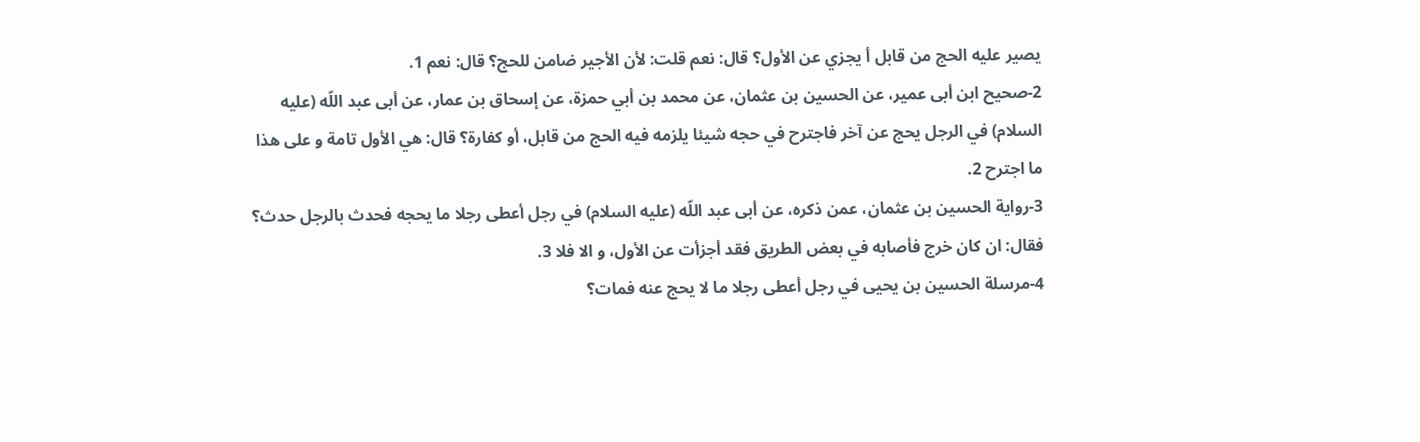يصير عليه الحج من قابل أ يجزي عن الأول؟ قال: نعم قلت: لأن الأجير ضامن للحج؟ قال: نعم 1.
2-صحيح ابن أبى عمير، عن الحسين بن عثمان، عن محمد بن أبي حمزة، عن إسحاق بن عمار، عن أبى عبد اللّه (عليه السلام) في الرجل يحج عن آخر فاجترح في حجه شيئا يلزمه فيه الحج من قابل، أو كفارة؟ قال: هي الأول تامة و على هذا ما اجترح 2.
3-رواية الحسين بن عثمان، عمن ذكره، عن أبى عبد اللّه (عليه السلام) في رجل أعطى رجلا ما يحجه فحدث بالرجل حدث؟ فقال: ان كان خرج فأصابه في بعض الطريق فقد أجزأت عن الأول، و الا فلا 3.
4-مرسلة الحسين بن يحيى في رجل أعطى رجلا ما لا يحج عنه فمات؟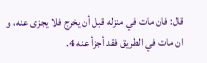قال: فان مات في منزله قبل أن يخرج فلا يجزى عنه، و ان مات في الطريق فقد أجزأ عنه 4.